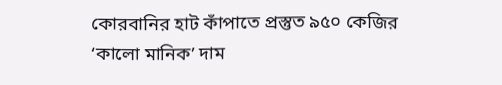কোরবানির হাট কাঁপাতে প্রস্তুত ৯৫০ কেজির ‘কালো মানিক’ দাম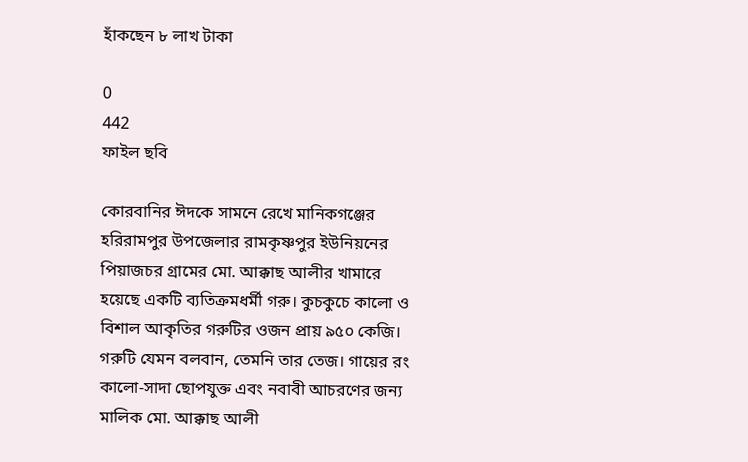হাঁকছেন ৮ লাখ টাকা

0
442
ফাইল ছবি

কোরবানির ঈদকে সামনে রেখে মানিকগঞ্জের হরিরামপুর উপজেলার রামকৃষ্ণপুর ইউনিয়নের পিয়াজচর গ্রামের মো. আক্কাছ আলীর খামারে হয়েছে একটি ব্যতিক্রমধর্মী গরু। কুচকুচে কালো ও বিশাল আকৃতির গরুটির ওজন প্রায় ৯৫০ কেজি। গরুটি যেমন বলবান, তেমনি তার তেজ। গায়ের রং কালো-সাদা ছোপযুক্ত এবং নবাবী আচরণের জন্য মালিক মো. আক্কাছ আলী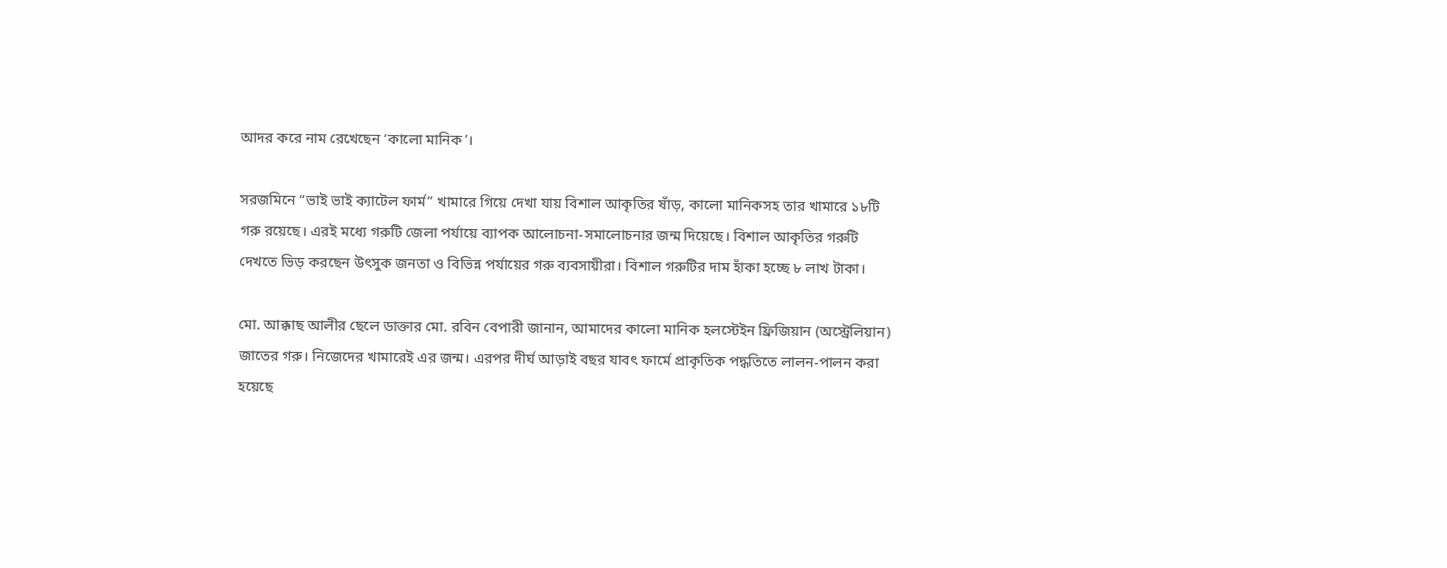আদর করে নাম রেখেছেন ‘কালো মানিক’।

সরজমিনে “ভাই ভাই ক্যাটেল ফার্ম” খামারে গিয়ে দেখা যায় বিশাল আকৃতির ষাঁড়, কালো মানিকসহ তার খামারে ১৮টি গরু রয়েছে। এরই মধ্যে গরুটি জেলা পর্যায়ে ব্যাপক আলোচনা-সমালোচনার জন্ম দিয়েছে। বিশাল আকৃতির গরুটি দেখতে ভিড় করছেন উৎসুক জনতা ও বিভিন্ন পর্যায়ের গরু ব্যবসায়ীরা। বিশাল গরুটির দাম হাঁকা হচ্ছে ৮ লাখ টাকা।

মো. আক্কাছ আলীর ছেলে ডাক্তার মো. রবিন বেপারী জানান, আমাদের কালো মানিক হলস্টেইন ফ্রিজিয়ান (অস্ট্রেলিয়ান) জাতের গরু। নিজেদের খামারেই এর জন্ম। এরপর দীর্ঘ আড়াই বছর যাবৎ ফার্মে প্রাকৃতিক পদ্ধতিতে লালন-পালন করা হয়েছে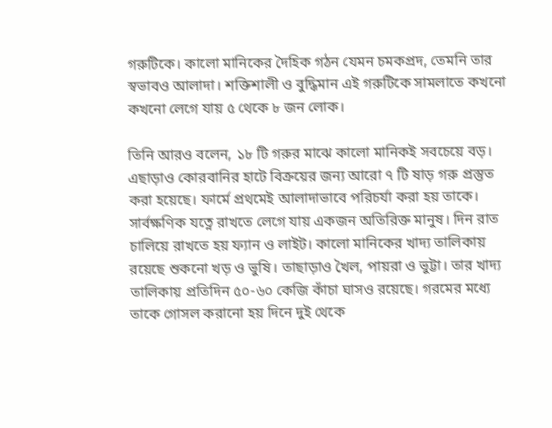গরুটিকে। কালো মানিকের দৈহিক গঠন যেমন চমকপ্রদ, তেমনি তার স্বভাবও আলাদা। শক্তিশালী ও বুদ্ধিমান এই গরুটিকে সামলাতে কখনো কখনো লেগে যায় ৫ থেকে ৮ জন লোক।

তিনি আরও বলেন, ১৮ টি গরুর মাঝে কালো মানিকই সবচেয়ে বড়। এছাড়াও কোরবানির হাটে বিক্রয়ের জন্য আরো ৭ টি ষাড় গরু প্রস্তুত করা হয়েছে। ফার্মে প্রথমেই আলাদাভাবে পরিচর্যা করা হয় তাকে। সার্বক্ষণিক যত্নে রাখতে লেগে যায় একজন অতিরিক্ত মানুষ। দিন রাত চালিয়ে রাখতে হয় ফ্যান ও লাইট। কালো মানিকের খাদ্য তালিকায় রয়েছে শুকনো খড় ও ভুষি। তাছাড়াও খৈল, পায়রা ও ভুট্টা। তার খাদ্য তালিকায় প্রতিদিন ৫০-৬০ কেজি কাঁচা ঘাসও রয়েছে। গরমের মধ্যে তাকে গোসল করানো হয় দিনে দুই থেকে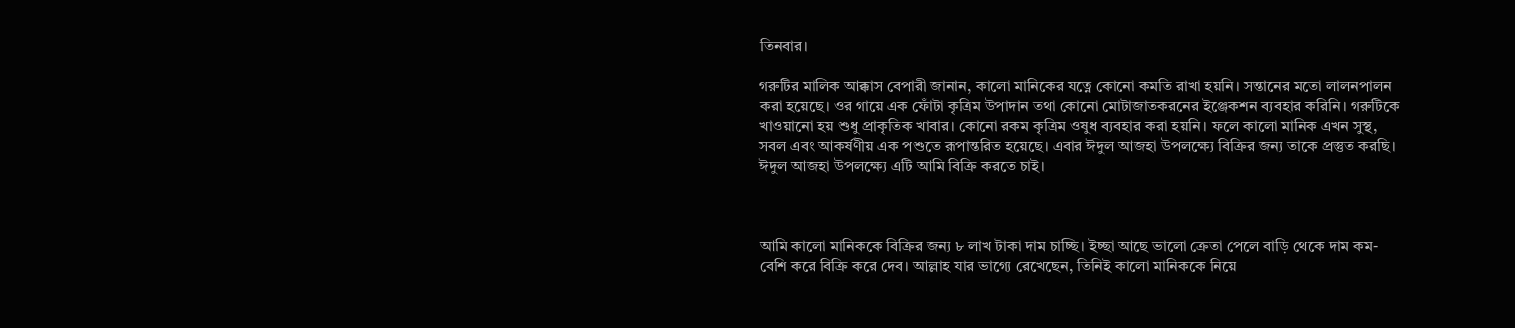তিনবার।

গরুটির মালিক আক্কাস বেপারী জানান, কালো মানিকের যত্নে কোনো কমতি রাখা হয়নি। সন্তানের মতো লালনপালন করা হয়েছে। ওর গায়ে এক ফোঁটা কৃত্রিম উপাদান তথা কোনো মোটাজাতকরনের ইঞ্জেকশন ব্যবহার করিনি। গরুটিকে খাওয়ানো হয় শুধু প্রাকৃতিক খাবার। কোনো রকম কৃত্রিম ওষুধ ব্যবহার করা হয়নি। ফলে কালো মানিক এখন সুস্থ, সবল এবং আকর্ষণীয় এক পশুতে রূপান্তরিত হয়েছে। এবার ঈদুল আজহা উপলক্ষ্যে বিক্রির জন্য তাকে প্রস্তুত করছি। ঈদুল আজহা উপলক্ষ্যে এটি আমি বিক্রি করতে চাই।



আমি কালো মানিককে বিক্রির জন্য ৮ লাখ টাকা দাম চাচ্ছি। ইচ্ছা আছে ভালো ক্রেতা পেলে বাড়ি থেকে দাম কম-বেশি করে বিক্রি করে দেব। আল্লাহ যার ভাগ্যে রেখেছেন, তিনিই কালো মানিককে নিয়ে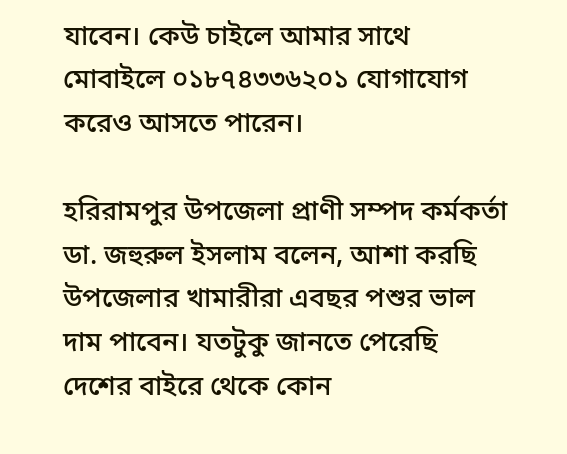যাবেন। কেউ চাইলে আমার সাথে মোবাইলে ০১৮৭৪৩৩৬২০১ যোগাযোগ করেও আসতে পারেন।

হরিরামপুর উপজেলা প্রাণী সম্পদ কর্মকর্তা ডা. জহুরুল ইসলাম বলেন, আশা করছি উপজেলার খামারীরা এবছর পশুর ভাল দাম পাবেন। যতটুকু জানতে পেরেছি দেশের বাইরে থেকে কোন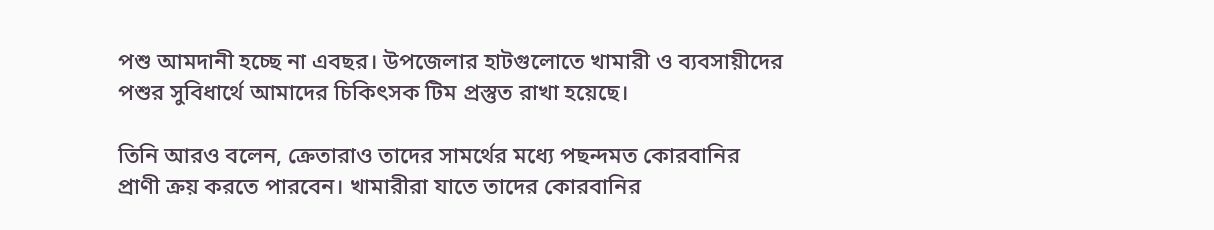পশু আমদানী হচ্ছে না এবছর। উপজেলার হাটগুলোতে খামারী ও ব্যবসায়ীদের পশুর সুবিধার্থে আমাদের চিকিৎসক টিম প্রস্তুত রাখা হয়েছে।

তিনি আরও বলেন, ক্রেতারাও তাদের সামর্থের মধ্যে পছন্দমত কোরবানির প্রাণী ক্রয় করতে পারবেন। খামারীরা যাতে তাদের কোরবানির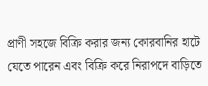প্রাণী সহজে বিক্রি করার জন্য কোরবানির হাটে যেতে পারেন এবং বিক্রি করে নিরাপদে বাড়িতে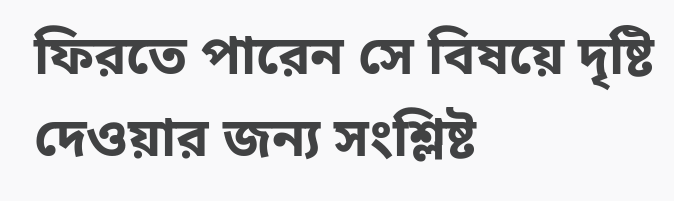ফিরতে পারেন সে বিষয়ে দৃষ্টি দেওয়ার জন্য সংশ্লিষ্ট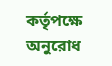কর্তৃপক্ষে অনুরোধ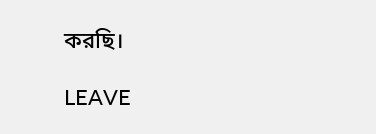করছি।

LEAVE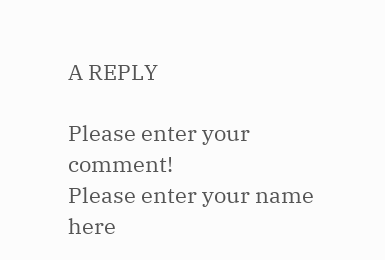A REPLY

Please enter your comment!
Please enter your name here